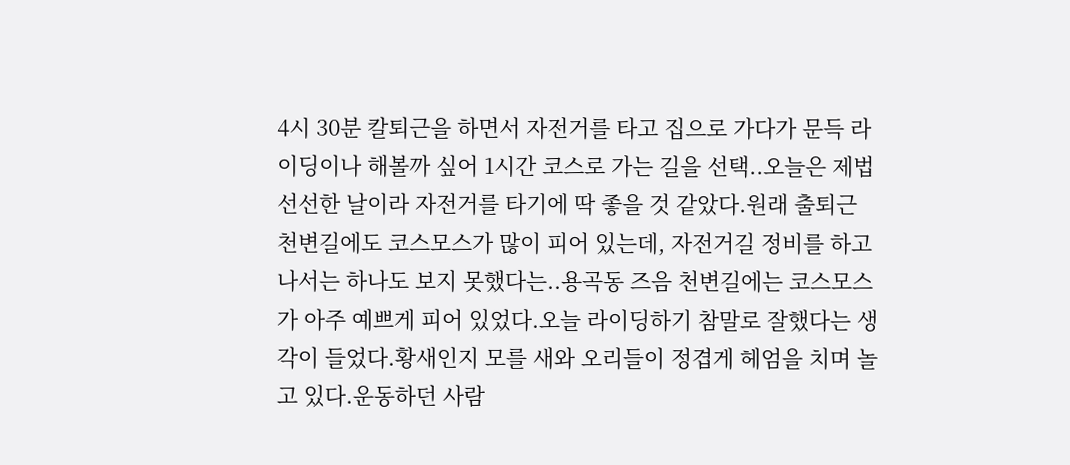4시 30분 칼퇴근을 하면서 자전거를 타고 집으로 가다가 문득 라이딩이나 해볼까 싶어 1시간 코스로 가는 길을 선택..오늘은 제법 선선한 날이라 자전거를 타기에 딱 좋을 것 같았다.원래 출퇴근 천변길에도 코스모스가 많이 피어 있는데, 자전거길 정비를 하고 나서는 하나도 보지 못했다는..용곡동 즈음 천변길에는 코스모스가 아주 예쁘게 피어 있었다.오늘 라이딩하기 참말로 잘했다는 생각이 들었다.황새인지 모를 새와 오리들이 정겹게 헤엄을 치며 놀고 있다.운동하던 사람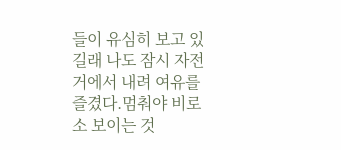들이 유심히 보고 있길래 나도 잠시 자전거에서 내려 여유를 즐겼다.멈춰야 비로소 보이는 것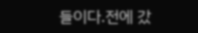들이다.전에 갔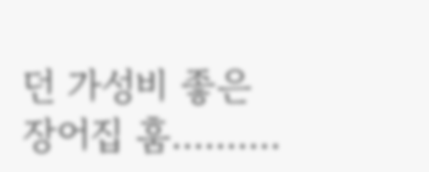던 가성비 좋은 장어집 훔..........